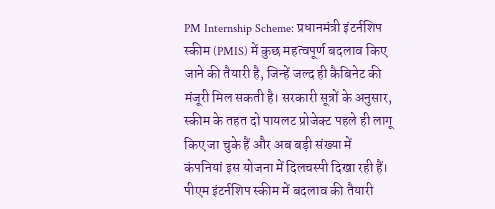PM Internship Scheme: प्रधानमंत्री इंटर्नशिप स्कीम (PMIS) में कुछ महत्वपूर्ण बदलाव किए जाने की तैयारी है, जिन्हें जल्द ही कैबिनेट की मंजूरी मिल सकती है। सरकारी सूत्रों के अनुसार, स्कीम के तहत दो पायलट प्रोजेक्ट पहले ही लागू किए जा चुके हैं और अब बड़ी संख्या में कंपनियां इस योजना में दिलचस्पी दिखा रही हैं।
पीएम इंटर्नशिप स्कीम में बदलाव की तैयारी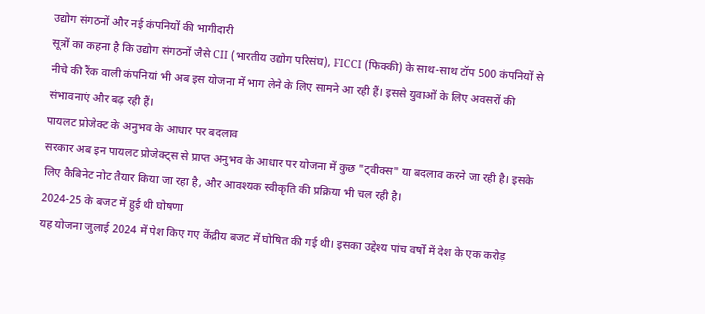उद्योग संगठनों और नई कंपनियों की भागीदारी
सूत्रों का कहना है कि उद्योग संगठनों जैसे CII (भारतीय उद्योग परिसंघ), FICCI (फिक्की) के साथ-साथ टॉप 500 कंपनियों से नीचे की रैंक वाली कंपनियां भी अब इस योजना में भाग लेने के लिए सामने आ रही हैं। इससे युवाओं के लिए अवसरों की संभावनाएं और बढ़ रही हैं।
पायलट प्रोजेक्ट के अनुभव के आधार पर बदलाव
सरकार अब इन पायलट प्रोजेक्ट्स से प्राप्त अनुभव के आधार पर योजना में कुछ "ट्वीक्स" या बदलाव करने जा रही है। इसके लिए कैबिनेट नोट तैयार किया जा रहा है, और आवश्यक स्वीकृति की प्रक्रिया भी चल रही है।
2024-25 के बजट में हुई थी घोषणा
यह योजना जुलाई 2024 में पेश किए गए केंद्रीय बजट में घोषित की गई थी। इसका उद्देश्य पांच वर्षों में देश के एक करोड़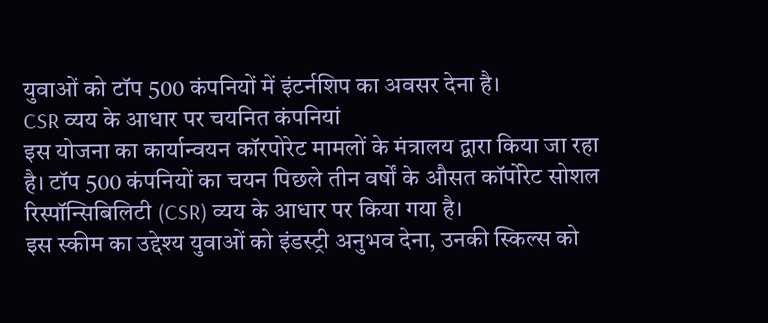युवाओं को टॉप 500 कंपनियों में इंटर्नशिप का अवसर देना है।
CSR व्यय के आधार पर चयनित कंपनियां
इस योजना का कार्यान्वयन कॉरपोरेट मामलों के मंत्रालय द्वारा किया जा रहा है। टॉप 500 कंपनियों का चयन पिछले तीन वर्षों के औसत कॉर्पोरेट सोशल रिस्पॉन्सिबिलिटी (CSR) व्यय के आधार पर किया गया है।
इस स्कीम का उद्देश्य युवाओं को इंडस्ट्री अनुभव देना, उनकी स्किल्स को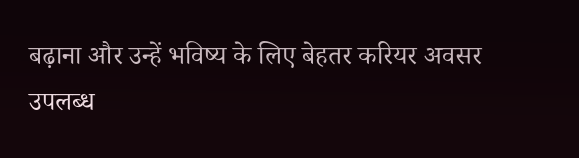बढ़ाना और उन्हें भविष्य के लिए बेहतर करियर अवसर उपलब्ध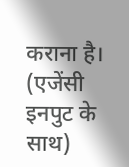कराना है। (एजेंसी इनपुट के साथ)